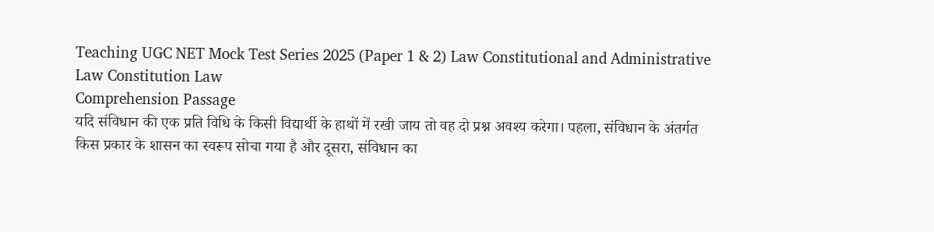Teaching UGC NET Mock Test Series 2025 (Paper 1 & 2) Law Constitutional and Administrative Law Constitution Law
Comprehension Passage
यदि संविधान की एक प्रति विधि के किसी विद्यार्थी के हाथों में रखी जाय तो वह दो प्रश्न अवश्य करेगा। पहला, संविधान के अंतर्गत किस प्रकार के शासन का स्वरूप सोचा गया है और दूसरा, संविधान का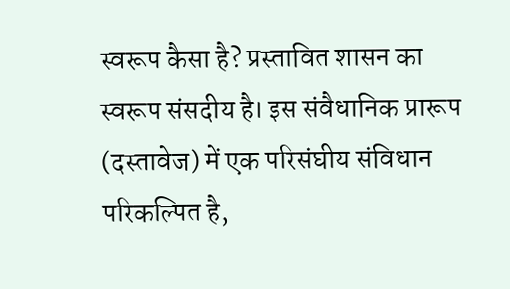स्वरूप कैसा है? प्रस्तावित शासन का स्वरूप संसदीय है। इस संवैधानिक प्रारूप (दस्तावेज) में एक परिसंघीय संविधान परिकल्पित है,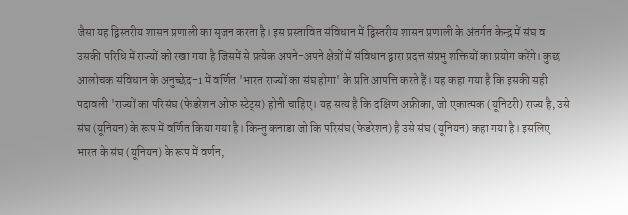जैसा यह द्विस्तरीय शासन प्रणाली का सृजन करता है। इस प्रस्तावित संविधान में द्विस्तरीय शासन प्रणाली के अंतर्गत केन्द्र में संघ व उसकी परिधि में राज्यों को रखा गया है जिसमें से प्रत्येक अपने-अपने क्षेत्रों में संविधान द्वारा प्रदत्त संप्रभु शक्तियों का प्रयोग करेंगे। कुछ आलोचक संविधान के अनुच्छेद-1 में वर्णित 'भारत राज्यों का संघ होगा' के प्रति आपत्ति करते हैं। यह कहा गया है कि इसकी सही पदावली 'राज्यों का परिसंघ (फेडरेशन ओफ स्टेट्स) होनी चाहिए। यह सत्य है कि दक्षिण अफ्रीका, जो एकात्मक (यूनिटरी) राज्य है, उसे संघ (यूनियन) के रूप में वर्णित किया गया है। किन्तु कनाडा जो कि परिसंघ (फेडरेशन) है उसे संघ (यूनियन) कहा गया है। इसलिए भारत के संघ (यूनियन) के रूप में वर्णन,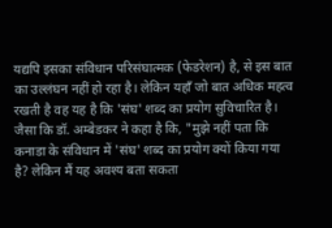यद्यपि इसका संविधान परिसंघात्मक (फेडरेशन) है, से इस बात का उल्लंघन नहीं हो रहा है। लेकिन यहाँ जो बात अधिक महत्व रखती है वह यह है कि 'संघ' शब्द का प्रयोग सुविचारित है। जैसा कि डॉ. अम्बेडकर ने कहा है कि, "मुझे नहीं पता कि कनाडा के संविधान में 'संघ' शब्द का प्रयोग क्यों किया गया है? लेकिन मैं यह अवश्य बता सकता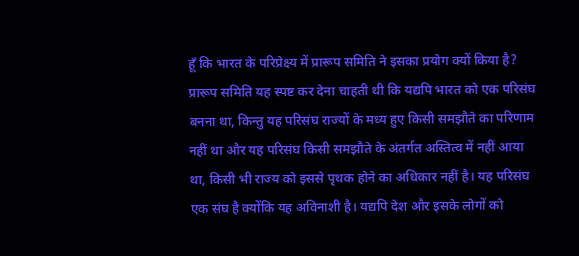हूँ कि भारत के परिप्रेक्ष्य में प्रारूप समिति ने इसका प्रयोग क्यों किया है? प्रारूप समिति यह स्पष्ट कर देना चाहती थी कि यद्यपि भारत को एक परिसंघ बनना था, किन्तु यह परिसंघ राज्यों के मध्य हुए किसी समझौते का परिणाम नहीं था और यह परिसंघ किसी समझौते के अंतर्गत अस्तित्व में नहीं आया था, किसी भी राज्य को इससे पृथक होने का अधिकार नहीं है। यह परिसंघ एक संघ है क्योंकि यह अविनाशी है। यद्यपि देश और इसके लोगों को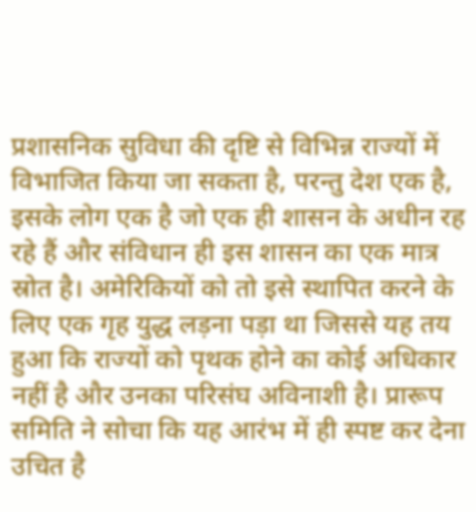प्रशासनिक सुविधा की दृष्टि से विभिन्न राज्यों में विभाजित किया जा सकता है, परन्तु देश एक है, इसके लोग एक है जो एक ही शासन के अधीन रह रहे हैं और संविधान ही इस शासन का एक मात्र स्रोत है। अमेरिकियों को तो इसे स्थापित करने के लिए एक गृह युद्ध लड़ना पड़ा था जिससे यह तय हुआ कि राज्यों को पृथक होने का कोई अधिकार नहीं है और उनका परिसंघ अविनाशी है। प्रारूप समिति ने सोचा कि यह आरंभ में ही स्पष्ट कर देना उचित है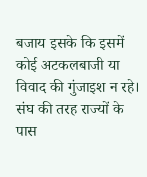बजाय इसके कि इसमें कोई अटकलबाजी या विवाद की गुंजाइश न रहे।
संघ की तरह राज्यों के पास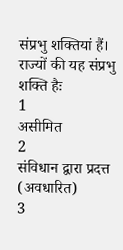संप्रभु शक्तियां हैं। राज्यों की यह संप्रभु शक्ति हैः
1
असीमित
2
संविधान द्वारा प्रदत्त (अवधारित)
3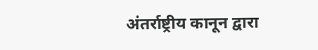अंतर्राष्ट्रीय कानून द्वारा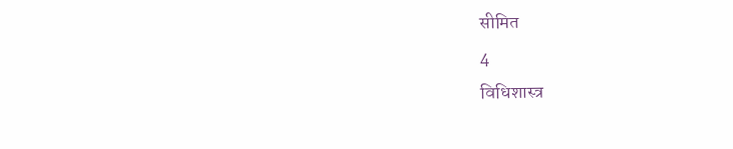सीमित
4
विधिशास्त्र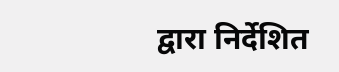द्वारा निर्देशित